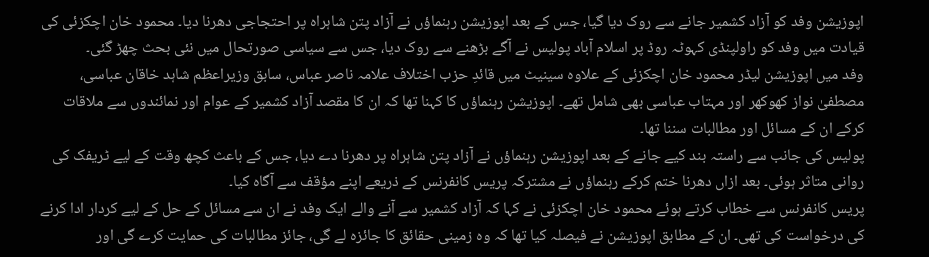اپوزیشن وفد کو آزاد کشمیر جانے سے روک دیا گیا، جس کے بعد اپوزیشن رہنماؤں نے آزاد پتن شاہراہ پر احتجاجی دھرنا دیا۔ محمود خان اچکزئی کی قیادت میں وفد کو راولپنڈی کہوٹہ روڈ پر اسلام آباد پولیس نے آگے بڑھنے سے روک دیا، جس سے سیاسی صورتحال میں نئی بحث چھڑ گئی۔
وفد میں اپوزیشن لیڈر محمود خان اچکزئی کے علاوہ سینیٹ میں قائدِ حزب اختلاف علامہ ناصر عباس، سابق وزیراعظم شاہد خاقان عباسی، مصطفیٰ نواز کھوکھر اور مہتاب عباسی بھی شامل تھے۔ اپوزیشن رہنماؤں کا کہنا تھا کہ ان کا مقصد آزاد کشمیر کے عوام اور نمائندوں سے ملاقات کرکے ان کے مسائل اور مطالبات سننا تھا۔
پولیس کی جانب سے راستہ بند کیے جانے کے بعد اپوزیشن رہنماؤں نے آزاد پتن شاہراہ پر دھرنا دے دیا، جس کے باعث کچھ وقت کے لیے ٹریفک کی روانی متاثر ہوئی۔ بعد ازاں دھرنا ختم کرکے رہنماؤں نے مشترکہ پریس کانفرنس کے ذریعے اپنے مؤقف سے آگاہ کیا۔
پریس کانفرنس سے خطاب کرتے ہوئے محمود خان اچکزئی نے کہا کہ آزاد کشمیر سے آنے والے ایک وفد نے ان سے مسائل کے حل کے لیے کردار ادا کرنے کی درخواست کی تھی۔ ان کے مطابق اپوزیشن نے فیصلہ کیا تھا کہ وہ زمینی حقائق کا جائزہ لے گی، جائز مطالبات کی حمایت کرے گی اور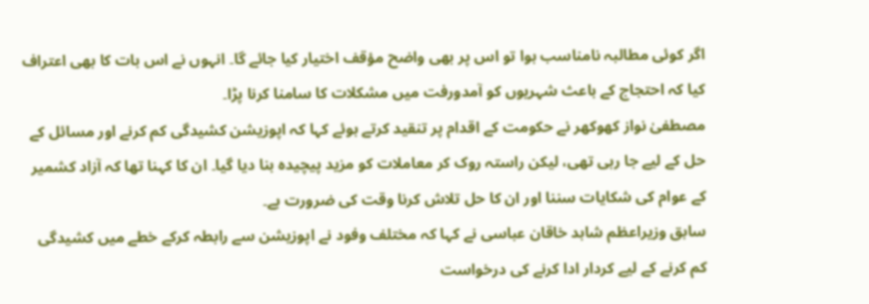اگر کوئی مطالبہ نامناسب ہوا تو اس پر بھی واضح مؤقف اختیار کیا جائے گا۔ انہوں نے اس بات کا بھی اعتراف کیا کہ احتجاج کے باعث شہریوں کو آمدورفت میں مشکلات کا سامنا کرنا پڑا۔
مصطفیٰ نواز کھوکھر نے حکومت کے اقدام پر تنقید کرتے ہوئے کہا کہ اپوزیشن کشیدگی کم کرنے اور مسائل کے حل کے لیے جا رہی تھی، لیکن راستہ روک کر معاملات کو مزید پیچیدہ بنا دیا گیا۔ ان کا کہنا تھا کہ آزاد کشمیر کے عوام کی شکایات سننا اور ان کا حل تلاش کرنا وقت کی ضرورت ہے۔
سابق وزیراعظم شاہد خاقان عباسی نے کہا کہ مختلف وفود نے اپوزیشن سے رابطہ کرکے خطے میں کشیدگی کم کرنے کے لیے کردار ادا کرنے کی درخواست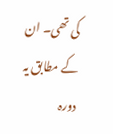کی تھی۔ ان کے مطابق یہ دورہ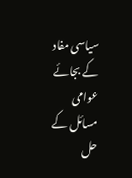سیاسی مفاد کے بجائے عوامی مسائل کے حل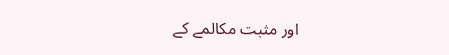اور مثبت مکالمے کے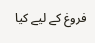فروغ کے لیے کیا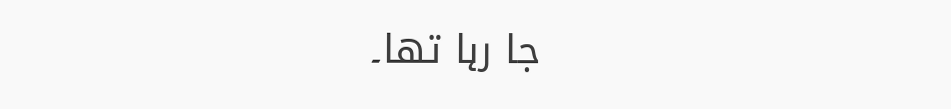جا رہا تھا۔